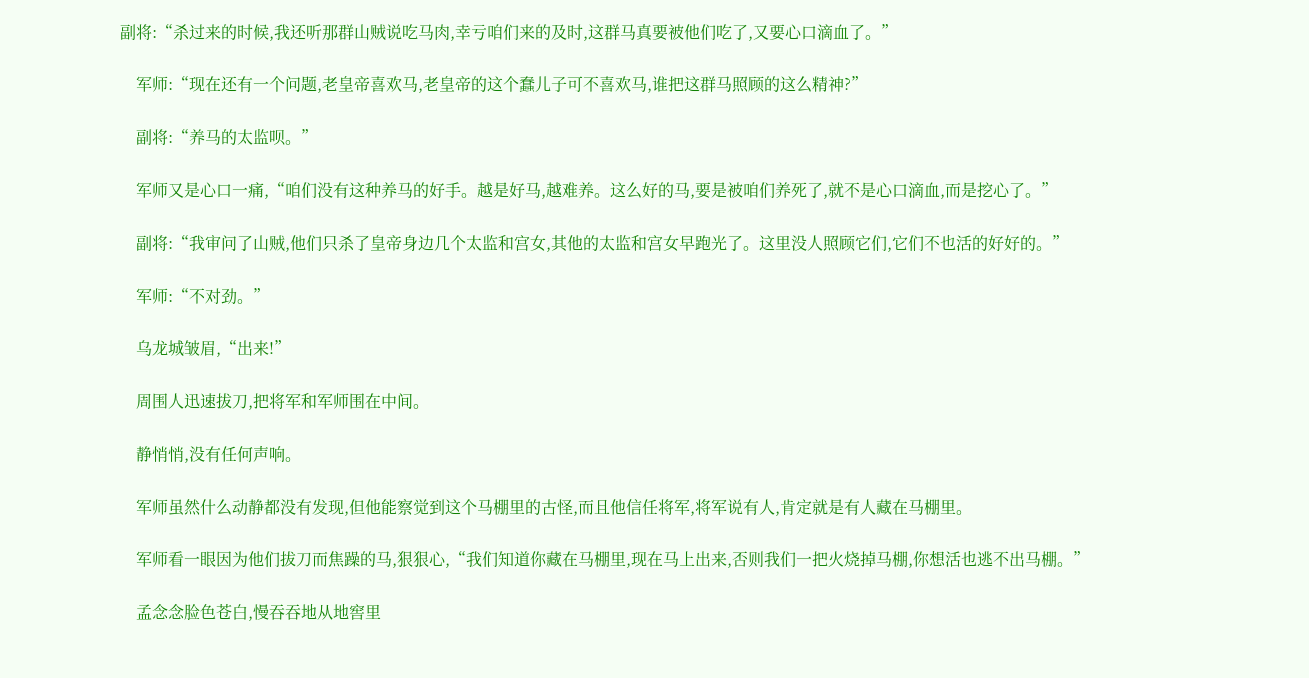副将:“杀过来的时候,我还听那群山贼说吃马肉,幸亏咱们来的及时,这群马真要被他们吃了,又要心口滴血了。”

    军师:“现在还有一个问题,老皇帝喜欢马,老皇帝的这个蠢儿子可不喜欢马,谁把这群马照顾的这么精神?”

    副将:“养马的太监呗。”

    军师又是心口一痛,“咱们没有这种养马的好手。越是好马,越难养。这么好的马,要是被咱们养死了,就不是心口滴血,而是挖心了。”

    副将:“我审问了山贼,他们只杀了皇帝身边几个太监和宫女,其他的太监和宫女早跑光了。这里没人照顾它们,它们不也活的好好的。”

    军师:“不对劲。”

    乌龙城皱眉,“出来!”

    周围人迅速拔刀,把将军和军师围在中间。

    静悄悄,没有任何声响。

    军师虽然什么动静都没有发现,但他能察觉到这个马棚里的古怪,而且他信任将军,将军说有人,肯定就是有人藏在马棚里。

    军师看一眼因为他们拔刀而焦躁的马,狠狠心,“我们知道你藏在马棚里,现在马上出来,否则我们一把火烧掉马棚,你想活也逃不出马棚。”

    孟念念脸色苍白,慢吞吞地从地窖里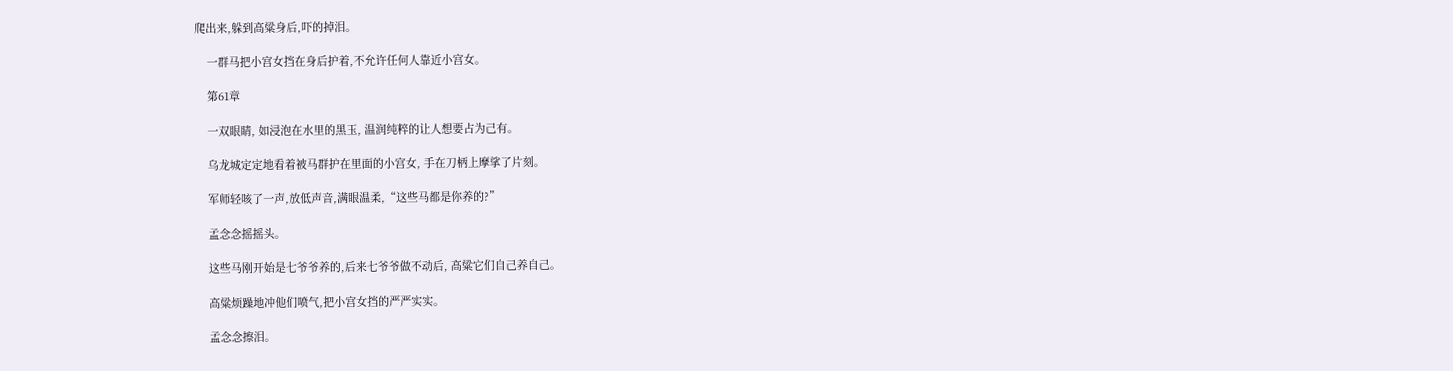爬出来,躲到高粱身后,吓的掉泪。

    一群马把小宫女挡在身后护着,不允许任何人靠近小宫女。

    第61章

    一双眼睛, 如浸泡在水里的黑玉, 温润纯粹的让人想要占为己有。

    乌龙城定定地看着被马群护在里面的小宫女, 手在刀柄上摩挲了片刻。

    军师轻咳了一声,放低声音,满眼温柔,“这些马都是你养的?”

    孟念念摇摇头。

    这些马刚开始是七爷爷养的,后来七爷爷做不动后, 高粱它们自己养自己。

    高粱烦躁地冲他们喷气,把小宫女挡的严严实实。

    孟念念擦泪。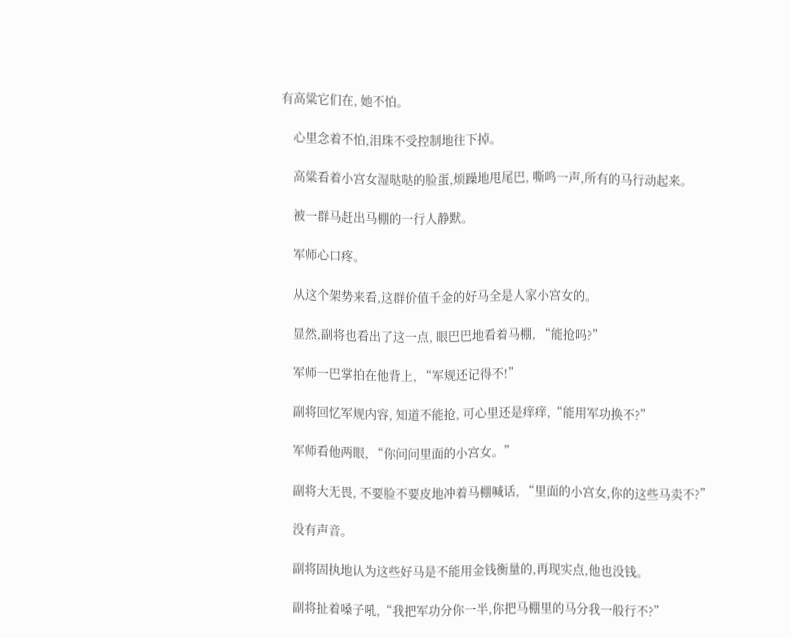有高粱它们在, 她不怕。

    心里念着不怕,泪珠不受控制地往下掉。

    高粱看着小宫女湿哒哒的脸蛋,烦躁地甩尾巴, 嘶鸣一声,所有的马行动起来。

    被一群马赶出马棚的一行人静默。

    军师心口疼。

    从这个架势来看,这群价值千金的好马全是人家小宫女的。

    显然,副将也看出了这一点, 眼巴巴地看着马棚, “能抢吗?”

    军师一巴掌拍在他背上, “军规还记得不!”

    副将回忆军规内容, 知道不能抢, 可心里还是痒痒,“能用军功换不?”

    军师看他两眼, “你问问里面的小宫女。”

    副将大无畏, 不要脸不要皮地冲着马棚喊话, “里面的小宫女,你的这些马卖不?”

    没有声音。

    副将固执地认为这些好马是不能用金钱衡量的,再现实点,他也没钱。

    副将扯着嗓子吼,“我把军功分你一半,你把马棚里的马分我一般行不?”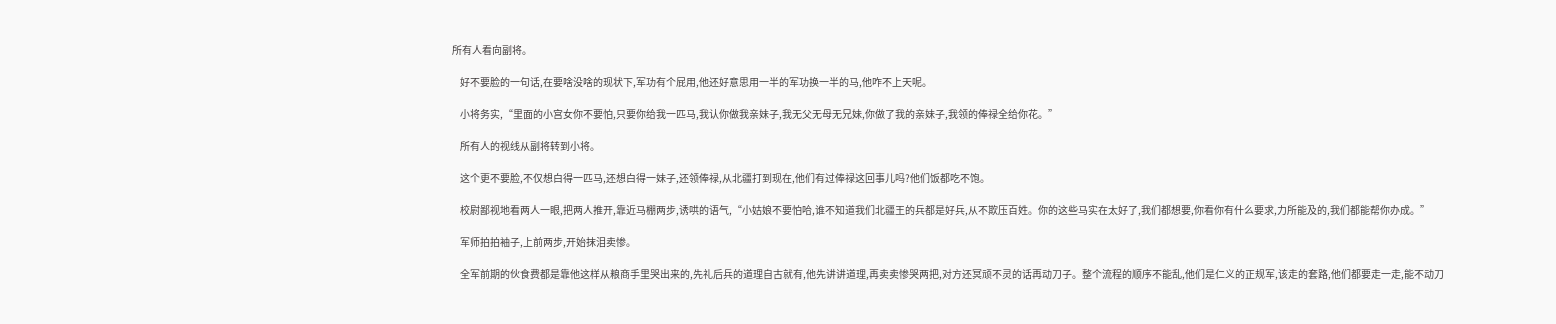所有人看向副将。

    好不要脸的一句话,在要啥没啥的现状下,军功有个屁用,他还好意思用一半的军功换一半的马,他咋不上天呢。

    小将务实,“里面的小宫女你不要怕,只要你给我一匹马,我认你做我亲妹子,我无父无母无兄妹,你做了我的亲妹子,我领的俸禄全给你花。”

    所有人的视线从副将转到小将。

    这个更不要脸,不仅想白得一匹马,还想白得一妹子,还领俸禄,从北疆打到现在,他们有过俸禄这回事儿吗?他们饭都吃不饱。

    校尉鄙视地看两人一眼,把两人推开,靠近马棚两步,诱哄的语气,“小姑娘不要怕哈,谁不知道我们北疆王的兵都是好兵,从不欺压百姓。你的这些马实在太好了,我们都想要,你看你有什么要求,力所能及的,我们都能帮你办成。”

    军师拍拍袖子,上前两步,开始抹泪卖惨。

    全军前期的伙食费都是靠他这样从粮商手里哭出来的,先礼后兵的道理自古就有,他先讲讲道理,再卖卖惨哭两把,对方还冥顽不灵的话再动刀子。整个流程的顺序不能乱,他们是仁义的正规军,该走的套路,他们都要走一走,能不动刀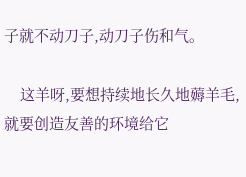子就不动刀子,动刀子伤和气。

    这羊呀,要想持续地长久地薅羊毛,就要创造友善的环境给它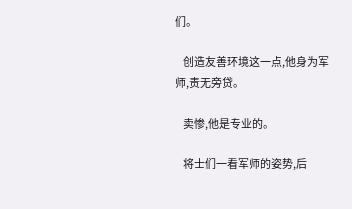们。

    创造友善环境这一点,他身为军师,责无旁贷。

    卖惨,他是专业的。

    将士们一看军师的姿势,后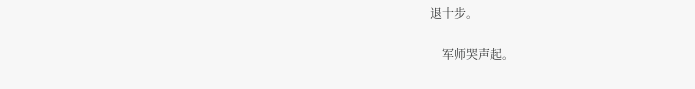退十步。

    军师哭声起。